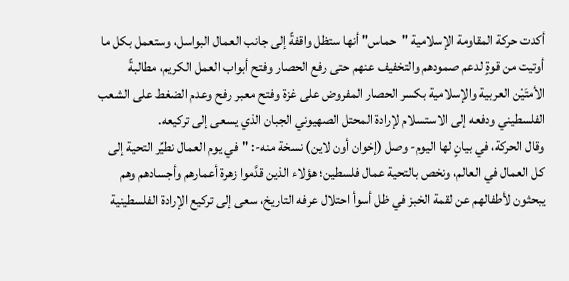أكدت حركة المقاومة الإسلامية "حماس" أنها ستظل واقفةً إلى جانب العمال البواسل، وستعمل بكل ما أوتيت من قوةٍ لدعم صمودهم والتخفيف عنهم حتى رفع الحصار وفتح أبواب العمل الكريم، مطالبةً الأمتَيْن العربية والإسلامية بكسر الحصار المفروض على غزة وفتح معبر رفح وعدم الضغط على الشعب الفلسطيني ودفعه إلى الاستسلام لإرادة المحتل الصهيوني الجبان الذي يسعى إلى تركيعه.
وقال الحركة، في بيانٍ لها اليوم- وصل (إخوان أون لاين) نسخة منه-: "في يوم العمال نطيِّر التحية إلى كل العمال في العالم، ونخص بالتحية عمال فلسطين؛ هؤلاء الذين قدَّموا زهرة أعمارهم وأجسادهم وهم يبحثون لأطفالهم عن لقمة الخبز في ظل أسوأ احتلال عرفه التاريخ، سعى إلى تركيع الإرادة الفلسطينية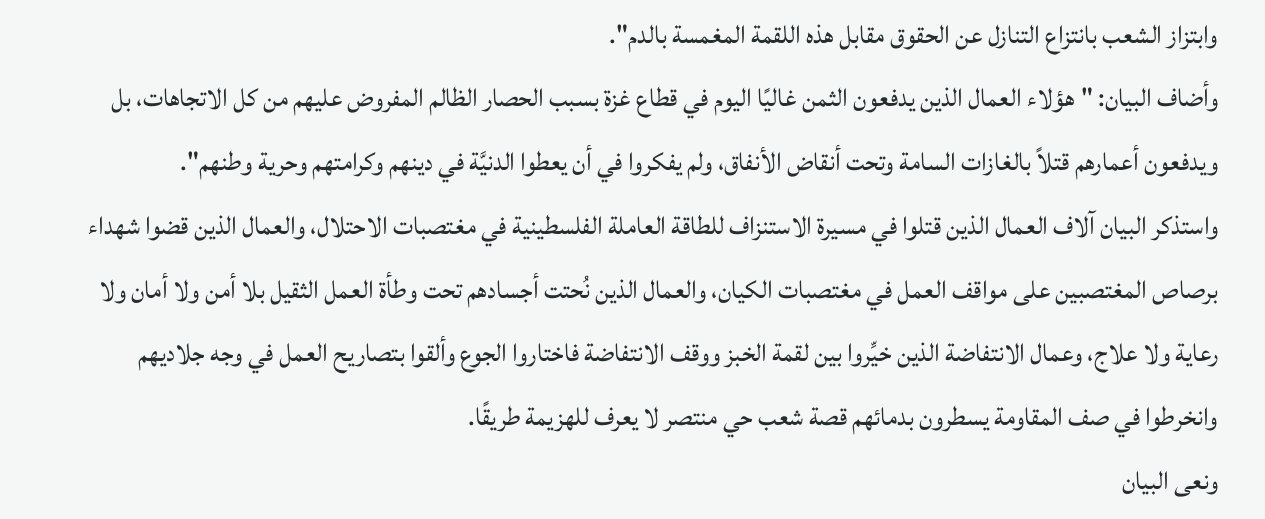وابتزاز الشعب بانتزاع التنازل عن الحقوق مقابل هذه اللقمة المغمسة بالدم".
وأضاف البيان: "هؤلاء العمال الذين يدفعون الثمن غاليًا اليوم في قطاع غزة بسبب الحصار الظالم المفروض عليهم من كل الاتجاهات، بل ويدفعون أعمارهم قتلاً بالغازات السامة وتحت أنقاض الأنفاق، ولم يفكروا في أن يعطوا الدنيَّة في دينهم وكرامتهم وحرية وطنهم".
واستذكر البيان آلاف العمال الذين قتلوا في مسيرة الاستنزاف للطاقة العاملة الفلسطينية في مغتصبات الاحتلال، والعمال الذين قضوا شهداء برصاص المغتصبين على مواقف العمل في مغتصبات الكيان، والعمال الذين نُحتت أجسادهم تحت وطأة العمل الثقيل بلا أمن ولا أمان ولا رعاية ولا علاج، وعمال الانتفاضة الذين خيِّروا بين لقمة الخبز ووقف الانتفاضة فاختاروا الجوع وألقوا بتصاريح العمل في وجه جلاديهم وانخرطوا في صف المقاومة يسطرون بدمائهم قصة شعب حي منتصر لا يعرف للهزيمة طريقًا.
ونعى البيان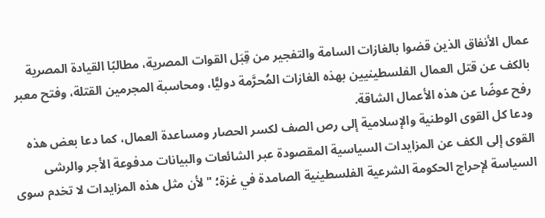عمال الأنفاق الذين قضوا بالغازات السامة والتفجير من قِبَل القوات المصرية، مطالبًا القيادة المصرية بالكف عن قتل العمال الفلسطينيين بهذه الغازات المُحرَّمة دوليًّا، ومحاسبة المجرمين القتلة، وفتح معبر رفح عوضًا عن هذه الأعمال الشاقة.
ودعا كل القوى الوطنية والإسلامية إلى رص الصف لكسر الحصار ومساعدة العمال، كما دعا بعض هذه القوى إلى الكف عن المزايدات السياسية المقصودة عبر الشائعات والبيانات مدفوعة الأجر والرشى السياسة لإحراج الحكومة الشرعية الفلسطينية الصامدة في غزة؛ "لأن مثل هذه المزايدات لا تخدم سوى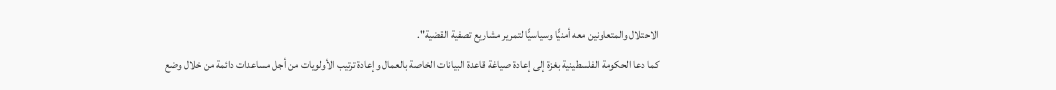الاحتلال والمتعاونين معه أمنيًّا وسياسيًّا لتمرير مشاريع تصفية القضية".
كما دعا الحكومة الفلسطينية بغزة إلى إعادة صياغة قاعدة البيانات الخاصة بالعمال وإعادة ترتيب الأولويات من أجل مساعدات دائمة من خلال وضع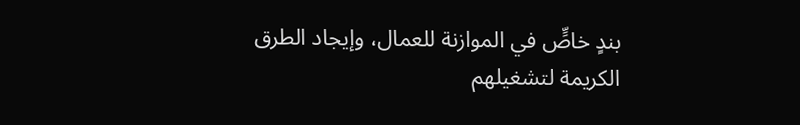بندٍ خاصٍّ في الموازنة للعمال، وإيجاد الطرق الكريمة لتشغيلهم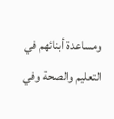ومساعدة أبنائهم في التعليم والصحة وفي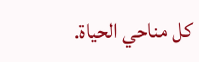كل مناحي الحياة.